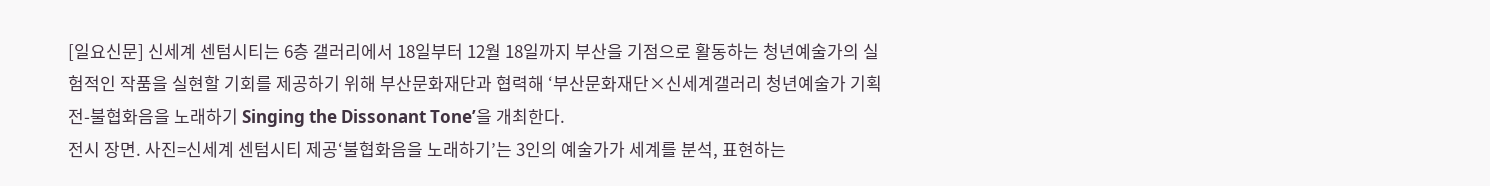[일요신문] 신세계 센텀시티는 6층 갤러리에서 18일부터 12월 18일까지 부산을 기점으로 활동하는 청년예술가의 실험적인 작품을 실현할 기회를 제공하기 위해 부산문화재단과 협력해 ‘부산문화재단×신세계갤러리 청년예술가 기획전-불협화음을 노래하기 Singing the Dissonant Tone’을 개최한다.
전시 장면. 사진=신세계 센텀시티 제공‘불협화음을 노래하기’는 3인의 예술가가 세계를 분석, 표현하는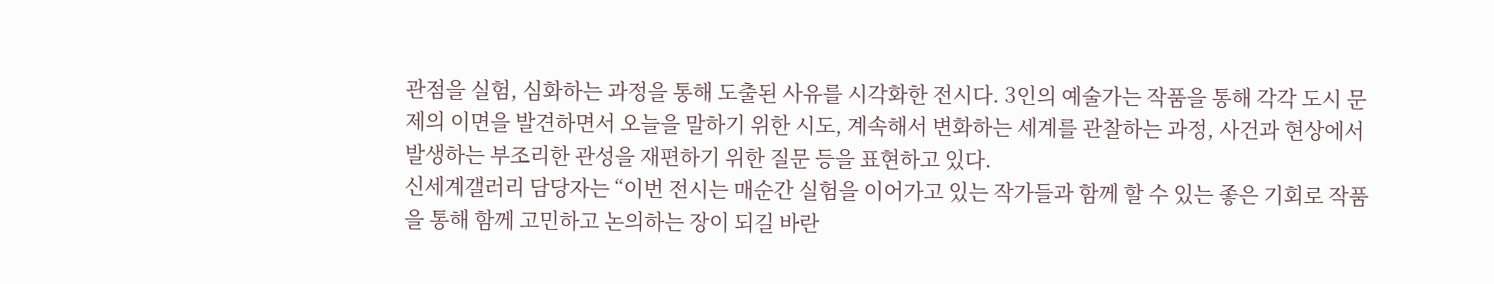관점을 실험, 심화하는 과정을 통해 도출된 사유를 시각화한 전시다. 3인의 예술가는 작품을 통해 각각 도시 문제의 이면을 발견하면서 오늘을 말하기 위한 시도, 계속해서 변화하는 세계를 관찰하는 과정, 사건과 현상에서 발생하는 부조리한 관성을 재편하기 위한 질문 등을 표현하고 있다.
신세계갤러리 담당자는 “이번 전시는 매순간 실험을 이어가고 있는 작가들과 함께 할 수 있는 좋은 기회로 작품을 통해 함께 고민하고 논의하는 장이 되길 바란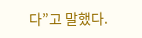다”고 말했다.